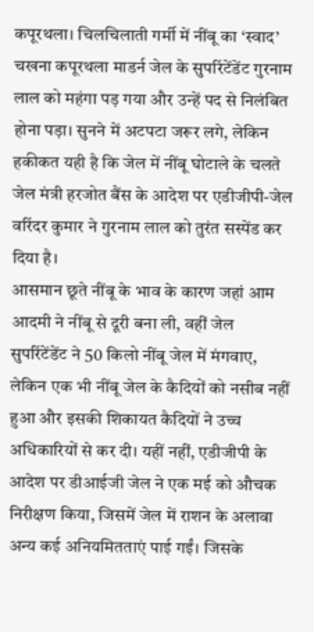कपूरथला। चिलचिलाती गर्मी में नींबू का ‘स्वाद’ चखना कपूरथला माडर्न जेल के सुपरिंटेंडेंट गुरनाम लाल को महंगा पड़ गया और उन्हें पद से निलंबित होना पड़ा। सुनने में अटपटा जरूर लगे, लेकिन हकीकत यही है कि जेल में नींबू घोटाले के चलते जेल मंत्री हरजोत बैंस के आदेश पर एडीजीपी-जेल वरिंदर कुमार ने गुरनाम लाल को तुरंत सस्पेंड कर दिया है।
आसमान छूते नींबू के भाव के कारण जहां आम आदमी ने नींबू से दूरी बना ली, वहीं जेल सुपरिंटेंडेंट ने 50 किलो नींबू जेल में मंगवाए, लेकिन एक भी नींबू जेल के कैदियों को नसीब नहीं हुआ और इसकी शिकायत कैदियों ने उच्च अधिकारियों से कर दी। यहीं नहीं, एडीजीपी के आदेश पर डीआईजी जेल ने एक मई को औचक निरीक्षण किया, जिसमें जेल में राशन के अलावा अन्य कई अनियमितताएं पाई गईं। जिसके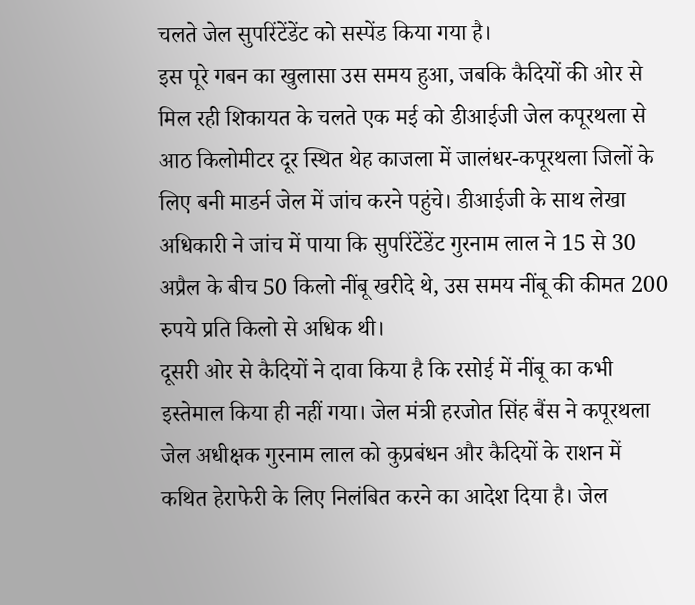चलते जेल सुपरिंटेंडेंट को सस्पेंड किया गया है।
इस पूरे गबन का खुलासा उस समय हुआ, जबकि कैदियों की ओर से मिल रही शिकायत के चलते एक मई को डीआईजी जेल कपूरथला से आठ किलोमीटर दूर स्थित थेह काजला में जालंधर-कपूरथला जिलों के लिए बनी माडर्न जेल में जांच करने पहुंचे। डीआईजी के साथ लेखा अधिकारी ने जांच में पाया कि सुपरिंटेंडेंट गुरनाम लाल ने 15 से 30 अप्रैल के बीच 50 किलो नींबू खरीदे थे, उस समय नींबू की कीमत 200 रुपये प्रति किलो से अधिक थी।
दूसरी ओर से कैदियों ने दावा किया है कि रसोई में नींबू का कभी इस्तेमाल किया ही नहीं गया। जेल मंत्री हरजोत सिंह बैंस ने कपूरथला जेल अधीक्षक गुरनाम लाल को कुप्रबंधन और कैदियों के राशन में कथित हेराफेरी के लिए निलंबित करने का आदेश दिया है। जेल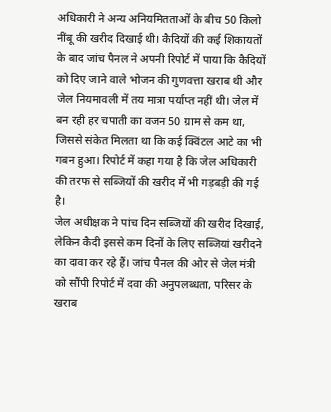अधिकारी ने अन्य अनियमितताओं के बीच 50 किलो नींबू की खरीद दिखाई थी। कैदियों की कई शिकायतों के बाद जांच पैनल ने अपनी रिपोर्ट में पाया कि कैदियों को दिए जाने वाले भोजन की गुणवत्ता खराब थी और जेल नियमावली में तय मात्रा पर्याप्त नहीं थी। जेल में बन रही हर चपाती का वजन 50 ग्राम से कम था, जिससे संकेत मिलता था कि कई क्विंटल आटे का भी गबन हुआ। रिपोर्ट में कहा गया है कि जेल अधिकारी की तरफ से सब्जियों की खरीद में भी गड़बड़ी की गई है।
जेल अधीक्षक ने पांच दिन सब्जियों की खरीद दिखाई, लेकिन कैदी इससे कम दिनों के लिए सब्जियां खरीदने का दावा कर रहे हैं। जांच पैनल की ओर से जेल मंत्री को सौंपी रिपोर्ट में दवा की अनुपलब्धता, परिसर के खराब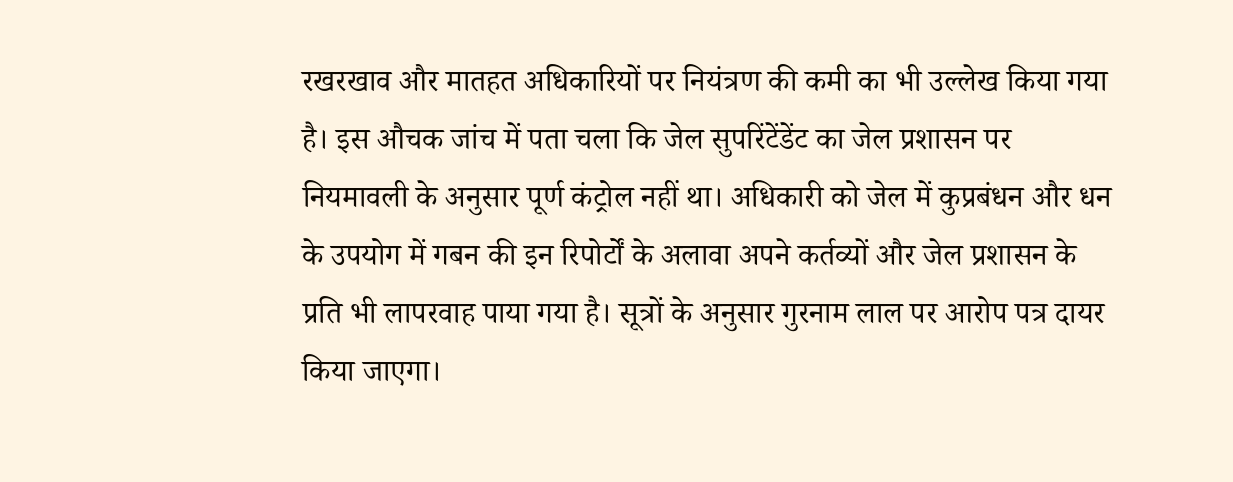रखरखाव और मातहत अधिकारियों पर नियंत्रण की कमी का भी उल्लेख किया गया है। इस औचक जांच में पता चला कि जेल सुपरिंटेंडेंट का जेल प्रशासन पर नियमावली के अनुसार पूर्ण कंट्रोल नहीं था। अधिकारी को जेल में कुप्रबंधन और धन के उपयोग में गबन की इन रिपोर्टों के अलावा अपने कर्तव्यों और जेल प्रशासन के प्रति भी लापरवाह पाया गया है। सूत्रों के अनुसार गुरनाम लाल पर आरोप पत्र दायर किया जाएगा।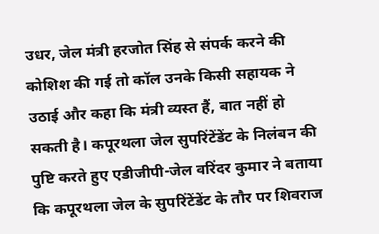उधर, जेल मंत्री हरजोत सिंह से संपर्क करने की कोशिश की गई तो कॉल उनके किसी सहायक ने उठाई और कहा कि मंत्री व्यस्त हैं, बात नहीं हो सकती है। कपूरथला जेल सुपरिंटेंडेंट के निलंबन की पुष्टि करते हुए एडीजीपी-जेल वरिंदर कुमार ने बताया कि कपूरथला जेल के सुपरिंटेंडेंट के तौर पर शिवराज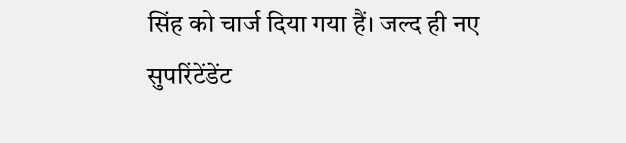सिंह को चार्ज दिया गया हैं। जल्द ही नए सुपरिंटेंडेंट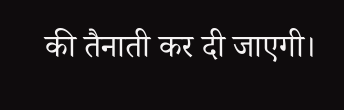की तैनाती कर दी जाएगी।